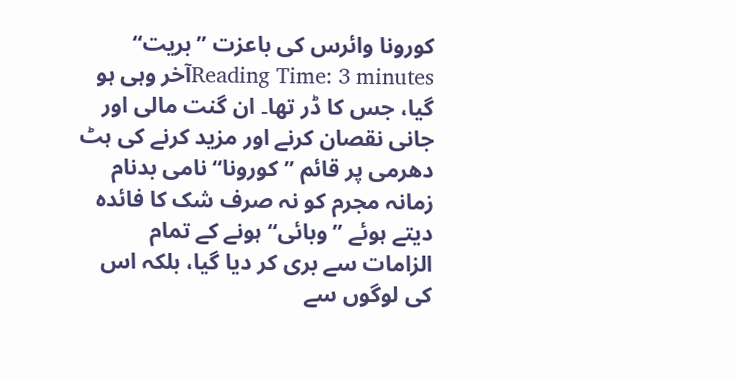کورونا وائرس کی باعزت ’’بریت‘‘
Reading Time: 3 minutesآخر وہی ہو گیا، جس کا ڈر تھا۔ ان گنت مالی اور جانی نقصان کرنے اور مزید کرنے کی ہٹ دھرمی پر قائم ’’کورونا‘‘ نامی بدنام زمانہ مجرم کو نہ صرف شک کا فائدہ دیتے ہوئے ’’وبائی‘‘ ہونے کے تمام الزامات سے بری کر دیا گیا، بلکہ اس کی لوگوں سے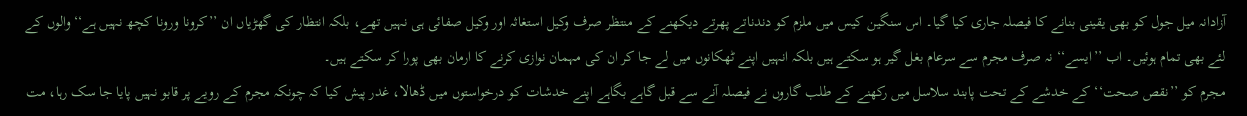آزادانہ میل جول کو بھی یقینی بنانے کا فیصلہ جاری کیا گیا۔ اس سنگین کیس میں ملزم کو دندناتے پھرتے دیکھنے کے منتظر صرف وکیل استغاثہ اور وکیل صفائی ہی نہیں تھے، بلکہ انتظار کی گھڑیاں ان ’’کرونا ورونا کچھ نہیں ہے‘‘ والوں کے لئے بھی تمام ہوئیں۔ اب ’’ایسے‘‘ نہ صرف مجرم سے سرعام بغل گیر ہو سکتے ہیں بلکہ انہیں اپنے ٹھکانوں میں لے جا کر ان کی مہمان نوازی کرنے کا ارمان بھی پورا کر سکتے ہیں۔
مجرم کو ’’نقص صحت‘‘ کے خدشے کے تحت پابند سلاسل میں رکھنے کے طلب گاروں نے فیصلہ آنے سے قبل گاہے بگاہے اپنے خدشات کو درخواستوں میں ڈھالا، غدر پیش کیا کہ چونکہ مجرم کے رویے پر قابو نہیں پایا جا سک رہا، مت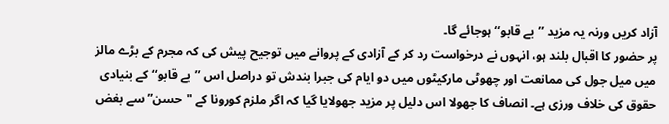آزاد کریں ورنہ یہ مزید ’’بے قابو‘‘ ہوجائے گا۔
پر حضور کا اقبال بلند ہو، انہوں نے درخواست رد کر کے آزادی کے پروانے میں توجیح پیش کی کہ مجرم کے بڑے مالز میں میل جول کی ممانعت اور چھوٹی مارکیٹوں میں دو ایام کی جبرا بندش تو دراصل اس ’’بے قابو‘‘ کے بنیادی حقوق کی خلاف ورزی ہے۔ انصاف کا جھولا اس دلیل پر مزید جھولایا گیا کہ اگر ملزم کورونا کے "حسن” سے بغض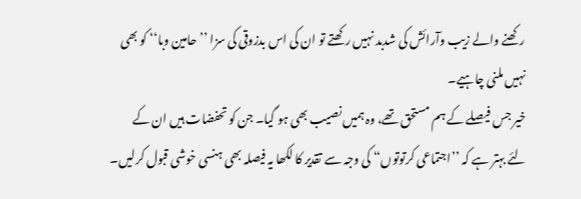رکھنے والے زیب وآرائش کی شدبد نہیں رکھتے تو ان کی اس بدزوقی کی سزا ’’حامین وبا‘‘ کو بھی نہیں ملنی چاہیے۔
خیر جس فیصلے کے ہم مستحق تھے، وہ ہمیں نصیب بھی ہو گیا۔ جن کو تحفضات ہیں ان کے لئے بہتر ہے کہ ’’اجتماعی کرتوتوں‘‘ کی وجہ سے تقدیر کا لکھا یہ فیصلہ بھی ہنسی خوشی قبول کرلیں۔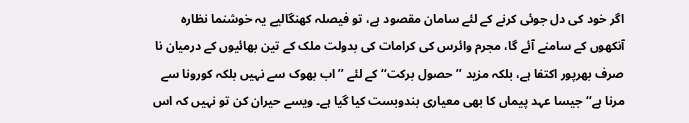اگر خود کی دل جوئی کرنے کے لئے سامان مقصود ہے، تو فیصلہ کھنگالیے یہ خوشنما نظارہ آنکھوں کے سامنے آئے گا، مجرم وائرس کی کرامات کی بدولت ملک کے تین بھائیوں کے درمیان نا صرف بھرپور اکتفا ہے، بلکہ مزید ’’حصول برکت‘‘ کے لئے ’’اب بھوک سے نہیں بلکہ کورونا سے مرنا ہے‘‘ جیسا عہد پیماں کا بھی معیاری بندوبست کیا گیا ہے۔ ویسے حیران کن تو نہیں کہ اس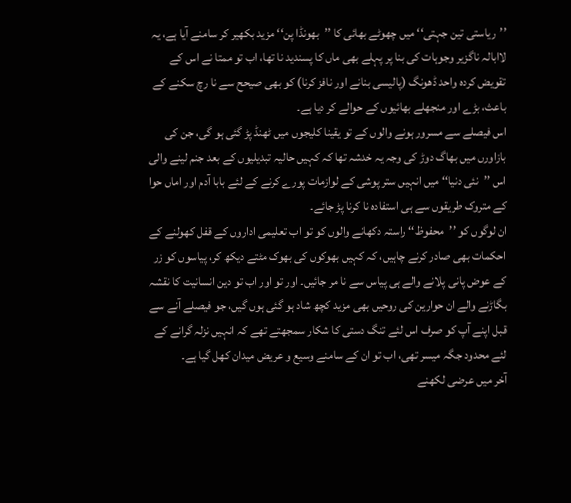’’ریاستی تین جہتی‘‘ میں چھوٹے بھائی کا ’’بھونڈا پن‘‘ مزید بکھیر کر سامنے آیا ہے، یہ لاابالہ ناگزیر وجوہات کی بنا پر پہلے بھی ماں کا پسندید نا تھا، اب تو ممتا نے اس کے تقویض کردہ واحد ڈھونگ (پالیسی بنانے اور نافز کرنا) کو بھی صیحح سے نا رچ سکنے کے باعث، بڑے اور منجھلے بھائیوں کے حوالے کر دیا ہے۔
اس فیصلے سے مسرور ہونے والوں کے تو یقینا کلیجوں میں ٹھنڈ پڑ گئی ہو گی، جن کی بازاورں میں بھاگ دوڑ کی وجہ یہ خدشہ تھا کہ کہیں حالیہ تبدیلیوں کے بعد جنم لینے والی اس ’’نئی دنیا‘‘ میں انہیں ستر پوشی کے لوازمات پورے کرنے کے لئے بابا آدم اور اماں حوا کے متروک طریقوں سے ہی استفادہ نا کرنا پڑ جائے۔
ان لوگوں کو ’’محفوظ‘‘ راستہ دکھانے والوں کو تو اب تعلیمی اداروں کے قفل کھولنے کے احکمات بھی صادر کرنے چاہیں، کہ کہیں بھوکوں کی بھوک مٹتے دیکھ کر، پیاسوں کو زر کے عوض پانی پلانے والے ہی پیاس سے نا مر جائیں۔ اور تو اور اب تو دین انسانیت کا نقشہ بگاڑنے والے ان حوارین کی روحیں بھی مزید کچھ شاد ہو گئی ہوں گیں، جو فیصلے آنے سے قبل اپنے آپ کو صرف اس لئے تنگ دستی کا شکار سمجھتے تھے کہ انہیں نزلہ گرانے کے لئے محدود جگہ میسر تھی، اب تو ان کے سامنے وسیع و عریض میدان کھل گیا ہے۔
آخر میں عرضی لکھنے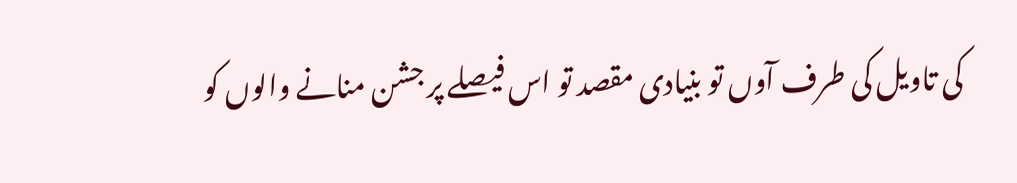کی تاویل کی طرف آوں تو بنیادی مقصد تو اس فیصلے پر جشن منانے والوں کو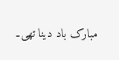مبارک باد دینا تھی۔